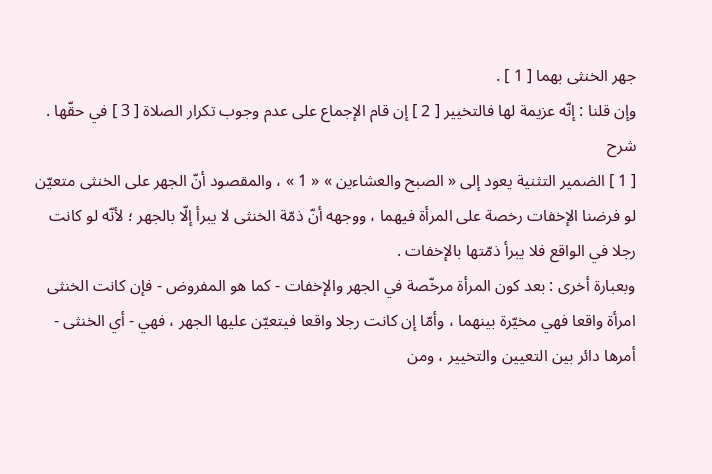جهر الخنثى بهما [ 1 ] .
وإن قلنا : إنّه عزيمة لها فالتخيير [ 2 ] إن قام الإجماع على عدم وجوب تكرار الصلاة [ 3 ] في حقّها .
شرح
[ 1 ] الضمير التثنية يعود إلى « الصبح والعشاءين » « 1 » ، والمقصود أنّ الجهر على الخنثى متعيّن لو فرضنا الإخفات رخصة على المرأة فيهما ، ووجهه أنّ ذمّة الخنثى لا يبرأ إلّا بالجهر ؛ لأنّه لو كانت رجلا في الواقع فلا يبرأ ذمّتها بالإخفات .
وبعبارة أخرى : بعد كون المرأة مرخّصة في الجهر والإخفات - كما هو المفروض - فإن كانت الخنثى امرأة واقعا فهي مخيّرة بينهما ، وأمّا إن كانت رجلا واقعا فيتعيّن عليها الجهر ، فهي - أي الخنثى - أمرها دائر بين التعيين والتخيير ، ومن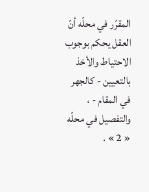المقرّر في محلّه أنّ العقل يحكم بوجوب الاحتياط والأخذ بالتعيين - كالجهر في المقام - ، والتفصيل في محلّه « 2 » .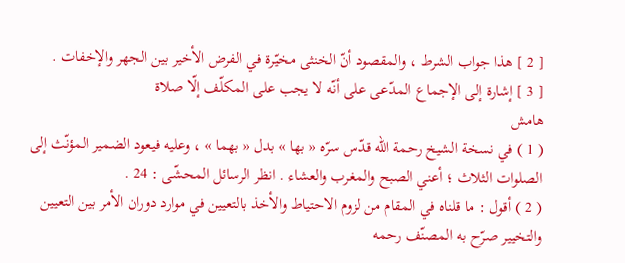[ 2 ] هذا جواب الشرط ، والمقصود أنّ الخنثى مخيّرة في الفرض الأخير بين الجهر والإخفات .
[ 3 ] إشارة إلى الإجماع المدّعى على أنّه لا يجب على المكلّف إلّا صلاة
هامش
( 1 ) في نسخة الشيخ رحمة اللّه قدّس سرّه « بها » بدل « بهما » ، وعليه فيعود الضمير المؤنّث إلى الصلوات الثلاث ؛ أعني الصبح والمغرب والعشاء . انظر الرسائل المحشّى : 24 .
( 2 ) أقول : ما قلناه في المقام من لزوم الاحتياط والأخذ بالتعيين في موارد دوران الأمر بين التعيين والتخيير صرّح به المصنّف رحمه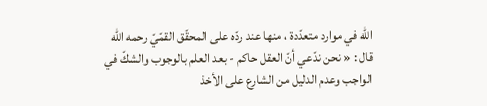اللّه في موارد متعدّدة ، منها عند ردّه على المحقّق القمّيّ رحمه اللّه قال : « نحن ندّعي أنّ العقل حاكم - بعد العلم بالوجوب والشكّ في الواجب وعدم الدليل من الشارع على الأخذ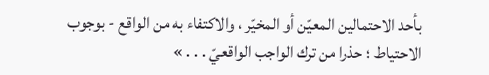بأحد الاحتمالين المعيّن أو المخيّر ، والاكتفاء به من الواقع - بوجوب الاحتياط ؛ حذرا من ترك الواجب الواقعيّ . . . »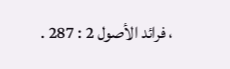، فرائد الأصول 2 : 287 .